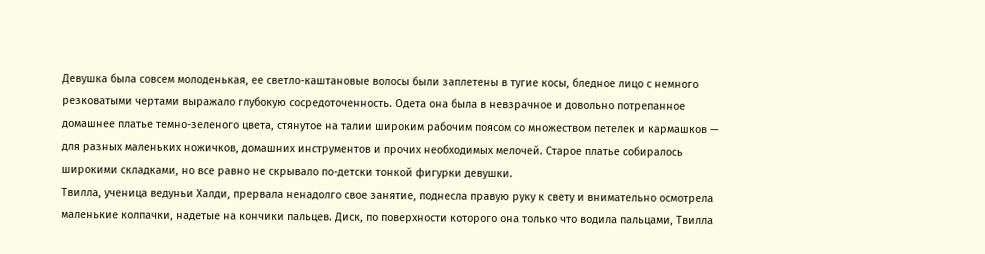Девушка была совсем молоденькая, ее светло-каштановые волосы были заплетены в тугие косы, бледное лицо с немного резковатыми чертами выражало глубокую сосредоточенность. Одета она была в невзрачное и довольно потрепанное домашнее платье темно-зеленого цвета, стянутое на талии широким рабочим поясом со множеством петелек и кармашков — для разных маленьких ножичков, домашних инструментов и прочих необходимых мелочей. Старое платье собиралось широкими складками, но все равно не скрывало по-детски тонкой фигурки девушки.
Твилла, ученица ведуньи Халди, прервала ненадолго свое занятие, поднесла правую руку к свету и внимательно осмотрела маленькие колпачки, надетые на кончики пальцев. Диск, по поверхности которого она только что водила пальцами, Твилла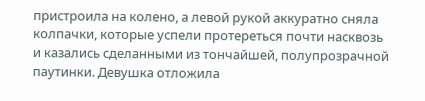пристроила на колено, а левой рукой аккуратно сняла колпачки, которые успели протереться почти насквозь и казались сделанными из тончайшей, полупрозрачной паутинки. Девушка отложила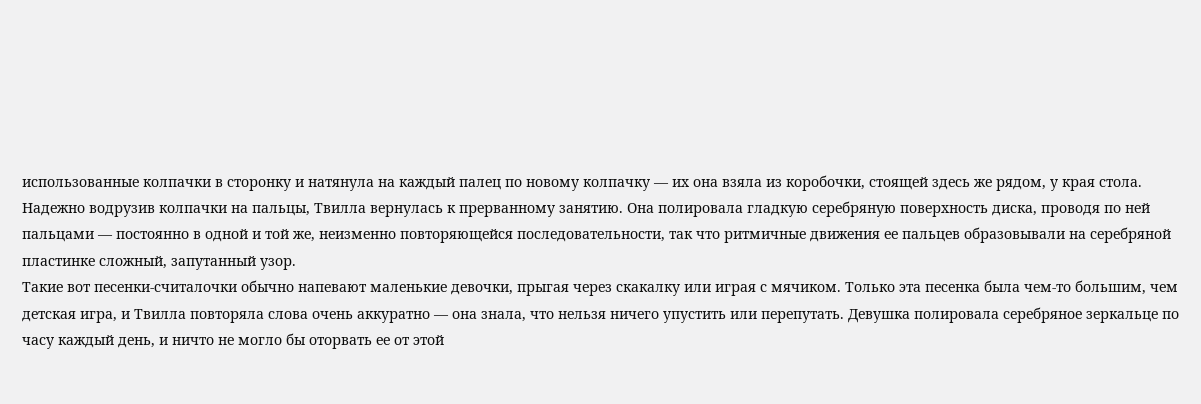использованные колпачки в сторонку и натянула на каждый палец по новому колпачку — их она взяла из коробочки, стоящей здесь же рядом, у края стола.
Надежно водрузив колпачки на пальцы, Твилла вернулась к прерванному занятию. Она полировала гладкую серебряную поверхность диска, проводя по ней пальцами — постоянно в одной и той же, неизменно повторяющейся последовательности, так что ритмичные движения ее пальцев образовывали на серебряной пластинке сложный, запутанный узор.
Такие вот песенки-считалочки обычно напевают маленькие девочки, прыгая через скакалку или играя с мячиком. Только эта песенка была чем-то большим, чем детская игра, и Твилла повторяла слова очень аккуратно — она знала, что нельзя ничего упустить или перепутать. Девушка полировала серебряное зеркальце по часу каждый день, и ничто не могло бы оторвать ее от этой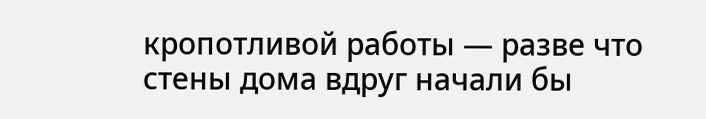кропотливой работы — разве что стены дома вдруг начали бы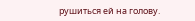рушиться ей на голову.